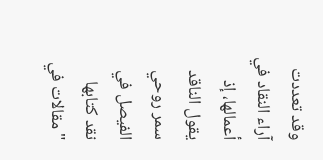وقد تعددت آراء النقاد في أعمالها، إذ يقول الناقد سمر روحي الفيصل في نقد كتابها "مقالات في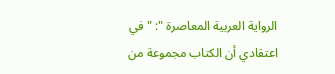الرواية العربية المعاصرة ": " في اعتقادي أن الكتاب مجموعة من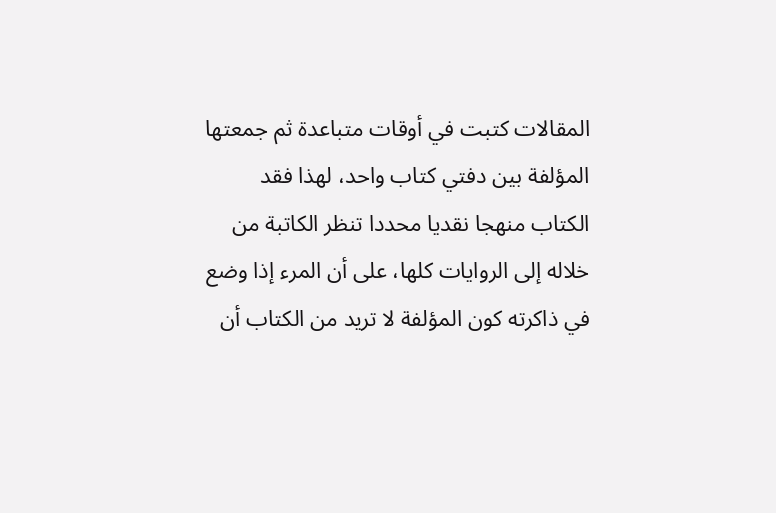المقالات كتبت في أوقات متباعدة ثم جمعتها المؤلفة بين دفتي كتاب واحد، لهذا فقد الكتاب منهجا نقديا محددا تنظر الكاتبة من خلاله إلى الروايات كلها، على أن المرء إذا وضع في ذاكرته كون المؤلفة لا تريد من الكتاب أن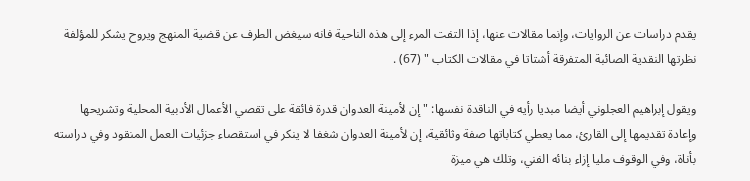يقدم دراسات عن الروايات، وإنما مقالات عنها، إذا التفت المرء إلى هذه الناحية فانه سيغض الطرف عن قضية المنهج ويروح يشكر للمؤلفة نظرتها النقدية الصائبة المتفرقة أشتاتا في مقالات الكتاب " (67) .

ويقول إبراهيم العجلوني أيضا مبديا رأيه في الناقدة نفسها: " إن لأمينة العدوان قدرة فائقة على تقصي الأعمال الأدبية المحلية وتشريحها وإعادة تقديمها إلى القارئ، مما يعطي كتاباتها صفة وثائقية، إن لأمينة العدوان شغفا لا ينكر في استقصاء جزئيات العمل المنقود وفي دراسته بأناة، وفي الوقوف مليا إزاء بنائه الفني، وتلك هي ميزة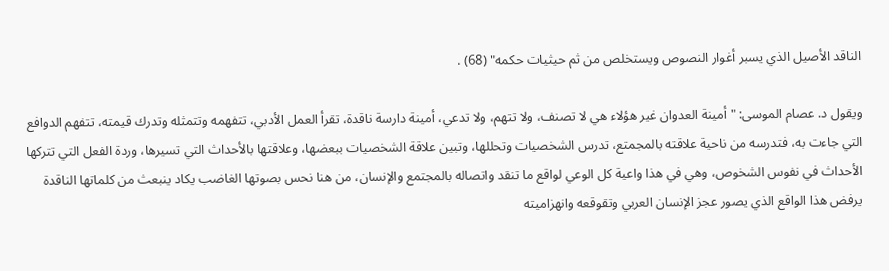الناقد الأصيل الذي يسبر أغوار النصوص ويستخلص من ثم حيثيات حكمه" (68) .

ويقول د. عصام الموسى: " أمينة العدوان غير هؤلاء هي لا تصنف، ولا تتهم، ولا تدعي، أمينة دارسة ناقدة، تقرأ العمل الأدبي، تتفهمه وتتمثله وتدرك قيمته، تتفهم الدوافع التي جاءت به، فتدرسه من ناحية علاقته بالمجمتع، تدرس الشخصيات وتحللها، وتبين علاقة الشخصيات ببعضها، وعلاقتها بالأحداث التي تسيرها، وردة الفعل التي تتركها الأحداث في نفوس الشخوص، وهي في هذا واعية كل الوعي لواقع ما تنقد واتصاله بالمجتمع والإنسان، من هنا نحس بصوتها الغاضب يكاد ينبعث من كلماتها الناقدة يرفض هذا الواقع الذي يصور عجز الإنسان العربي وتقوقعه وانهزاميته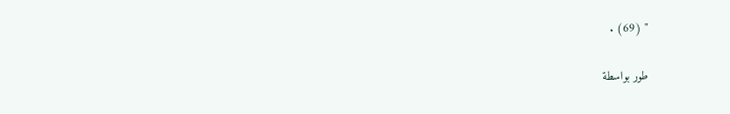" (69) .

طور بواسطة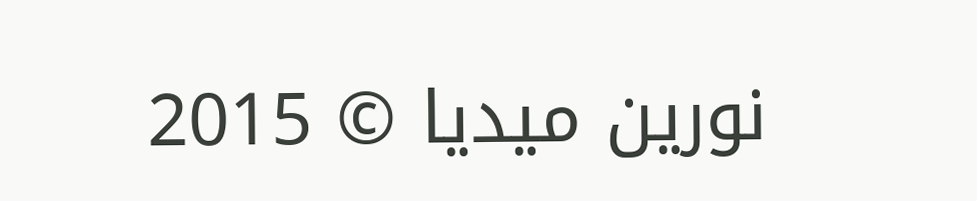نورين ميديا © 2015